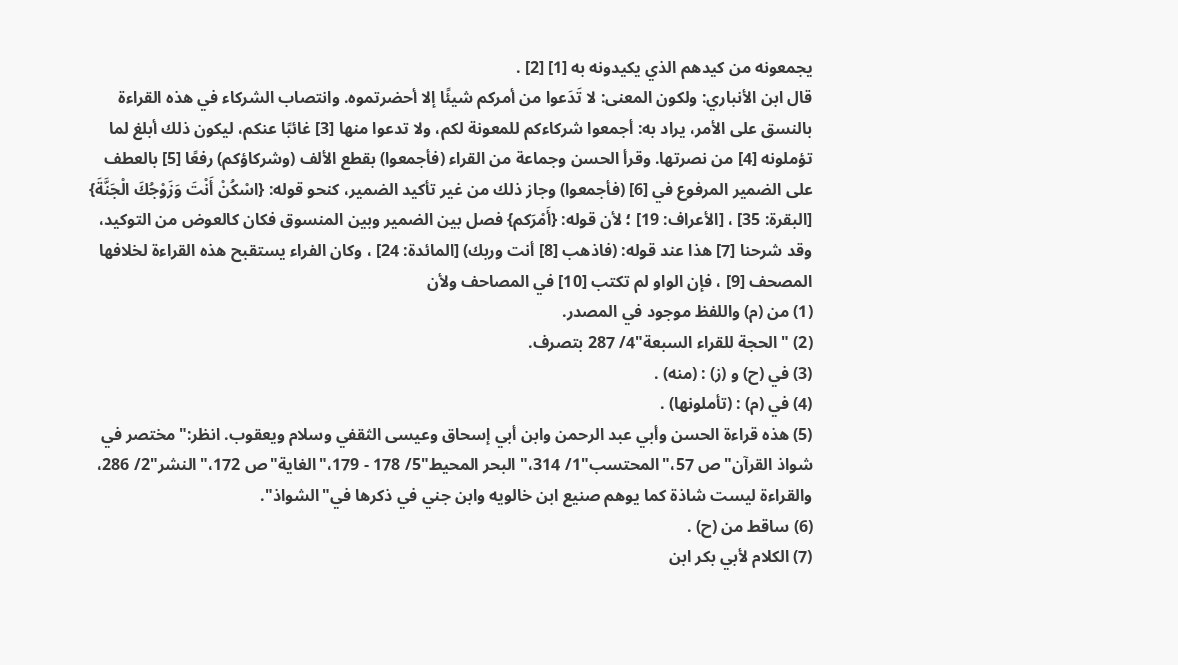يجمعونه من كيدهم الذي يكيدونه به [1] [2] .
قال ابن الأنباري: ولكون المعنى: لا تَدَعوا من أمركم شيئًا إلا أحضرتموه. وانتصاب الشركاء في هذه القراءة بالنسق على الأمر، يراد به: أجمعوا شركاءكم للمعونة لكم، ولا تدعوا منها [3] غائبًا عنكم، ليكون ذلك أبلغ لما تؤملونه [4] من نصرتها. وقرأ الحسن وجماعة من القراء (فأجمعوا) بقطع الألف (وشركاؤكم) رفعًا [5] بالعطف على الضمير المرفوع في [6] (فأجمعوا) وجاز ذلك من غير تأكيد الضمير، كنحو قوله: {اسْكُنْ أَنْتَ وَزَوْجُكَ الْجَنَّةَ} [البقرة: 35] ، [الأعراف: 19] ؛ لأن قوله: {أَمْرَكم} فصل بين الضمير وبين المنسوق فكان كالعوض من التوكيد، وقد شرحنا [7] هذا عند قوله: (فاذهب [8] أنت وربك) [المائدة: 24] ، وكان الفراء يستقبح هذه القراءة لخلافها المصحف [9] ، فإن الواو لم تكتب [10] في المصاحف ولأن
(1) من (م) واللفظ موجود في المصدر.
(2) "الحجة للقراء السبعة"4/ 287 بتصرف.
(3) في (ح) و (ز) : (منه) .
(4) في (م) : (تأملونها) .
(5) هذه قراءة الحسن وأبي عبد الرحمن وابن أبي إسحاق وعيسى الثقفي وسلام ويعقوب. انظر:"مختصر في شواذ القرآن"ص 57،"المحتسب"1/ 314،"البحر المحيط"5/ 178 - 179،"الغاية"ص 172،"النشر"2/ 286، والقراءة ليست شاذة كما يوهم صنيع ابن خالويه وابن جني في ذكرها في"الشواذ".
(6) ساقط من (ح) .
(7) الكلام لأبي بكر ابن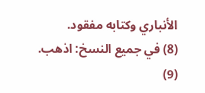الأنباري وكتابه مفقود.
(8) في جميع النسخ: اذهب.
(9)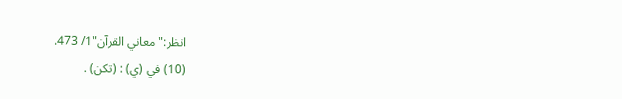انظر:"معاني القرآن"1/ 473.
(10) في (ي) : (تكن) .